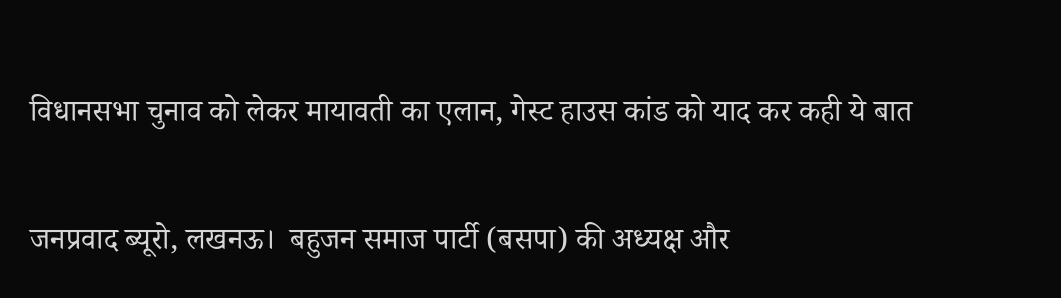विधानसभा चुनाव को लेकर मायावती का एलान, गेस्ट हाउस कांड को याद कर कही ये बात

जनप्रवाद ब्यूरो, लखनऊ।  बहुजन समाज पार्टी (बसपा) की अध्यक्ष और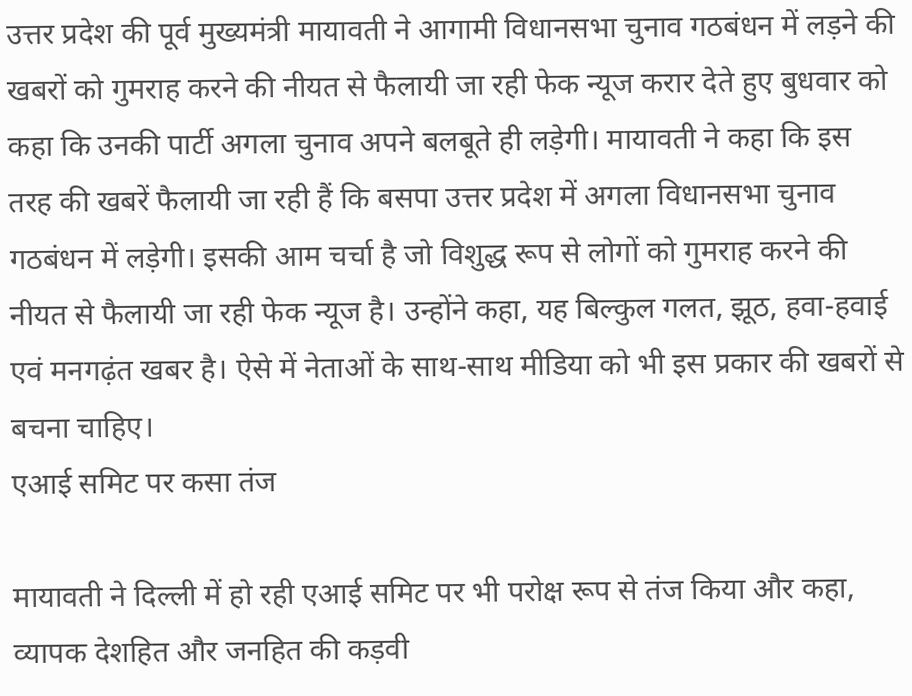उत्तर प्रदेश की पूर्व मुख्यमंत्री मायावती ने आगामी विधानसभा चुनाव गठबंधन में लड़ने की खबरों को गुमराह करने की नीयत से फैलायी जा रही फेक न्यूज करार देते हुए बुधवार को कहा कि उनकी पार्टी अगला चुनाव अपने बलबूते ही लड़ेगी। मायावती ने कहा कि इस तरह की खबरें फैलायी जा रही हैं कि बसपा उत्तर प्रदेश में अगला विधानसभा चुनाव गठबंधन में लड़ेगी। इसकी आम चर्चा है जो विशुद्ध रूप से लोगों को गुमराह करने की नीयत से फैलायी जा रही फेक न्यूज है। उन्होंने कहा, यह बिल्कुल गलत, झूठ, हवा-हवाई एवं मनगढ़ंत खबर है। ऐसे में नेताओं के साथ-साथ मीडिया को भी इस प्रकार की खबरों से बचना चाहिए।
एआई समिट पर कसा तंज

मायावती ने दिल्ली में हो रही एआई समिट पर भी परोक्ष रूप से तंज किया और कहा, व्यापक देशहित और जनहित की कड़वी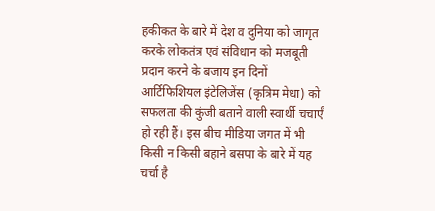हकीकत के बारे में देश व दुनिया को जागृत करके लोकतंत्र एवं संविधान को मजबूती प्रदान करने के बजाय इन दिनों आर्टिफिशियल इंटेलिजेंस (कृत्रिम मेधा) को सफलता की कुंजी बताने वाली स्वार्थी चचार्एं हो रही हैं। इस बीच मीडिया जगत में भी किसी न किसी बहाने बसपा के बारे में यह चर्चा है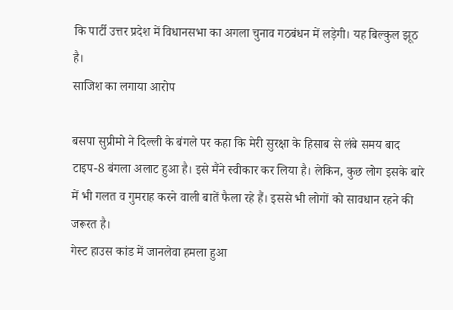कि पार्टी उत्तर प्रदेश में विधानसभा का अगला चुनाव गठबंधन में लड़ेगी। यह बिल्कुल झूठ है।
साजिश का लगाया आरोप

बसपा सुप्रीमो ने दिल्ली के बंगले पर कहा कि मेरी सुरक्षा के हिसाब से लंबे समय बाद टाइप-8 बंगला अलाट हुआ है। इसे मैंने स्वीकार कर लिया है। लेकिन, कुछ लोग इसके बारे में भी गलत व गुमराह करने वाली बातें फैला रहे हैं। इससे भी लोगों को सावधान रहने की जरूरत है।
गेस्ट हाउस कांड में जानलेवा हमला हुआ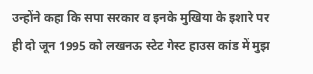उन्होंने कहा कि सपा सरकार व इनके मुखिया के इशारे पर ही दो जून 1995 को लखनऊ स्टेट गेस्ट हाउस कांड में मुझ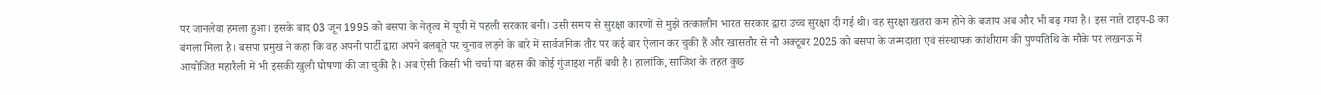पर जानलेवा हमला हुआ। इसके बाद 03 जून 1995 को बसपा के नेतृत्व में यूपी में पहली सरकार बनी। उसी समय से सुरक्षा कारणों से मुझे तत्कालीन भारत सरकार द्वारा उच्च सुरक्षा दी गई थी। वह सुरक्षा खतरा कम होने के बजाय अब और भी बढ़ गया है। इस नाते टाइप-8 का बंगला मिला है। बसपा प्रमुख ने कहा कि वह अपनी पार्टी द्वारा अपने बलबूते पर चुनाव लड़ने के बारे में सार्वजनिक तौर पर कई बार ऐलान कर चुकी हैं और खासतौर से नौ अक्टूबर 2025 को बसपा के जन्मदाता एवं संस्थापक कांशीराम की पुण्यतिथि के मौके पर लखनऊ में आयोजित महारैली में भी इसकी खुली घोषणा की जा चुकी है। अब ऐसी किसी भी चर्चा या बहस की कोई गुंजाइश नहीं बची है। हालांकि, साजिश के तहत कुछ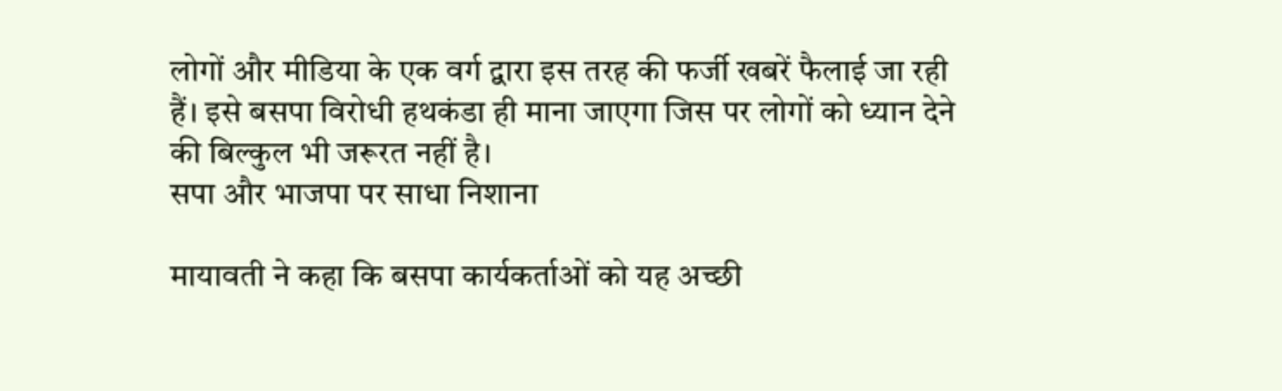लोगों और मीडिया के एक वर्ग द्वारा इस तरह की फर्जी खबरें फैलाई जा रही हैं। इसे बसपा विरोधी हथकंडा ही माना जाएगा जिस पर लोगों को ध्यान देने की बिल्कुल भी जरूरत नहीं है।
सपा और भाजपा पर साधा निशाना

मायावती ने कहा कि बसपा कार्यकर्ताओं को यह अच्छी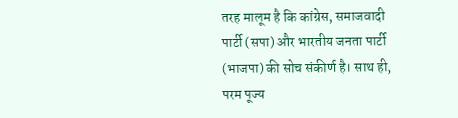तरह मालूम है कि कांग्रेस, समाजवादी पार्टी (सपा) और भारतीय जनता पार्टी (भाजपा) की सोच संकीर्ण है। साथ ही, परम पूज्य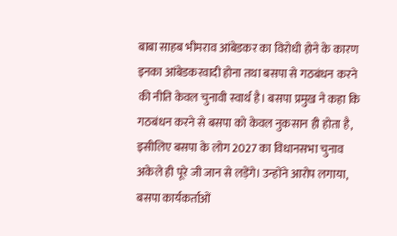बाबा साहब भीमराव आंबेडकर का विरोधी होने के कारण इनका आंबेडकरवादी होना तथा बसपा से गठबंधन करने की नीति केवल चुनावी स्वार्थ है। बसपा प्रमुख ने कहा कि गठबंधन करने से बसपा को केवल नुकसान ही होता है, इसीलिए बसपा के लोग 2027 का विधानसभा चुनाव अकेले ही पूरे जी जान से लड़ेंगे। उन्होंने आरोप लगाया, बसपा कार्यकर्ताओं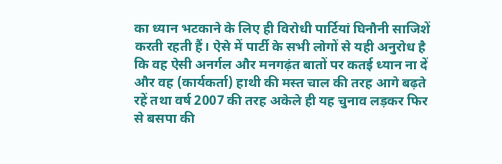का ध्यान भटकाने के लिए ही विरोधी पार्टियां घिनौनी साजिशें करती रहती हैं। ऐसे में पार्टी के सभी लोगों से यही अनुरोध है कि वह ऐसी अनर्गल और मनगढ़ंत बातों पर कतई ध्यान ना दें और वह (कार्यकर्ता) हाथी की मस्त चाल की तरह आगे बढ़ते रहें तथा वर्ष 2007 की तरह अकेले ही यह चुनाव लड़कर फिर से बसपा की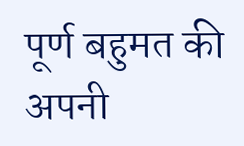पूर्ण बहुमत की अपनी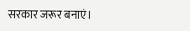सरकार जरूर बनाएं।